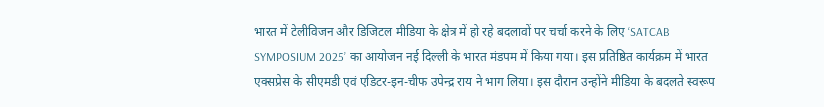भारत में टेलीविजन और डिजिटल मीडिया के क्षेत्र में हो रहे बदलावों पर चर्चा करने के लिए ‘SATCAB SYMPOSIUM 2025’ का आयोजन नई दिल्ली के भारत मंडपम में किया गया। इस प्रतिष्ठित कार्यक्रम में भारत एक्सप्रेस के सीएमडी एवं एडिटर-इन-चीफ उपेन्द्र राय ने भाग लिया। इस दौरान उन्होंने मीडिया के बदलते स्वरूप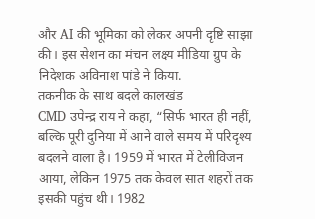और AI की भूमिका को लेकर अपनी दृष्टि साझा की। इस सेशन का मंचन लक्ष्य मीडिया ग्रुप के निदेशक अविनाश पांडे ने किया.
तकनीक के साथ बदले कालखंड
CMD उपेन्द्र राय ने कहा, “सिर्फ भारत ही नहीं, बल्कि पूरी दुनिया में आने वाले समय में परिदृश्य बदलने वाला है। 1959 में भारत में टेलीविजन आया, लेकिन 1975 तक केवल सात शहरों तक इसकी पहुंच थी। 1982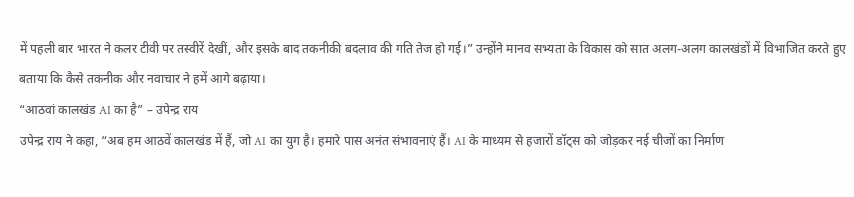में पहली बार भारत ने कलर टीवी पर तस्वीरें देखीं, और इसके बाद तकनीकी बदलाव की गति तेज हो गई।” उन्होंने मानव सभ्यता के विकास को सात अलग-अलग कालखंडों में विभाजित करते हुए बताया कि कैसे तकनीक और नवाचार ने हमें आगे बढ़ाया।
“आठवां कालखंड AI का है” – उपेन्द्र राय
उपेन्द्र राय ने कहा, “अब हम आठवें कालखंड में हैं, जो AI का युग है। हमारे पास अनंत संभावनाएं हैं। AI के माध्यम से हजारों डॉट्स को जोड़कर नई चीजों का निर्माण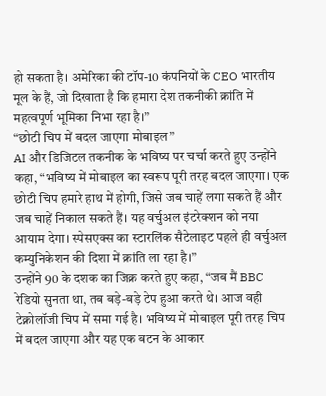हो सकता है। अमेरिका की टॉप-10 कंपनियों के CEO भारतीय मूल के हैं, जो दिखाता है कि हमारा देश तकनीकी क्रांति में महत्वपूर्ण भूमिका निभा रहा है।”
“छोटी चिप में बदल जाएगा मोबाइल”
AI और डिजिटल तकनीक के भविष्य पर चर्चा करते हुए उन्होंने कहा, “भविष्य में मोबाइल का स्वरूप पूरी तरह बदल जाएगा। एक छोटी चिप हमारे हाथ में होगी, जिसे जब चाहें लगा सकते हैं और जब चाहें निकाल सकते हैं। यह वर्चुअल इंटरेक्शन को नया आयाम देगा। स्पेसएक्स का स्टारलिंक सैटेलाइट पहले ही वर्चुअल कम्युनिकेशन की दिशा में क्रांति ला रहा है।”
उन्होंने 90 के दशक का जिक्र करते हुए कहा, “जब मैं BBC रेडियो सुनता था, तब बड़े-बड़े टेप हुआ करते थे। आज वही टेक्नोलॉजी चिप में समा गई है। भविष्य में मोबाइल पूरी तरह चिप में बदल जाएगा और यह एक बटन के आकार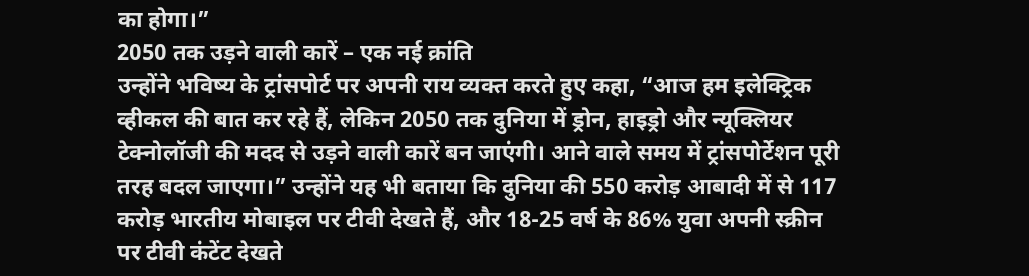का होगा।”
2050 तक उड़ने वाली कारें – एक नई क्रांति
उन्होंने भविष्य के ट्रांसपोर्ट पर अपनी राय व्यक्त करते हुए कहा, “आज हम इलेक्ट्रिक व्हीकल की बात कर रहे हैं, लेकिन 2050 तक दुनिया में ड्रोन, हाइड्रो और न्यूक्लियर टेक्नोलॉजी की मदद से उड़ने वाली कारें बन जाएंगी। आने वाले समय में ट्रांसपोर्टेशन पूरी तरह बदल जाएगा।” उन्होंने यह भी बताया कि दुनिया की 550 करोड़ आबादी में से 117 करोड़ भारतीय मोबाइल पर टीवी देखते हैं, और 18-25 वर्ष के 86% युवा अपनी स्क्रीन पर टीवी कंटेंट देखते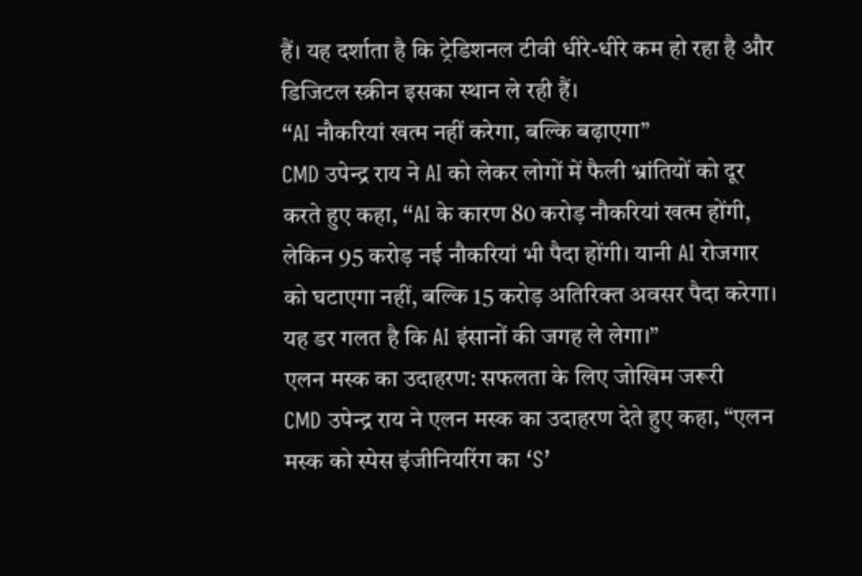हैं। यह दर्शाता है कि ट्रेडिशनल टीवी धीरे-धीरे कम हो रहा है और डिजिटल स्क्रीन इसका स्थान ले रही हैं।
“AI नौकरियां खत्म नहीं करेगा, बल्कि बढ़ाएगा”
CMD उपेन्द्र राय ने AI को लेकर लोगों में फैली भ्रांतियों को दूर करते हुए कहा, “AI के कारण 80 करोड़ नौकरियां खत्म होंगी, लेकिन 95 करोड़ नई नौकरियां भी पैदा होंगी। यानी AI रोजगार को घटाएगा नहीं, बल्कि 15 करोड़ अतिरिक्त अवसर पैदा करेगा। यह डर गलत है कि AI इंसानों की जगह ले लेगा।”
एलन मस्क का उदाहरण: सफलता के लिए जोखिम जरूरी
CMD उपेन्द्र राय ने एलन मस्क का उदाहरण देते हुए कहा, “एलन मस्क को स्पेस इंजीनियरिंग का ‘S’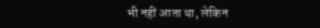भी नहीं आता था, लेकिन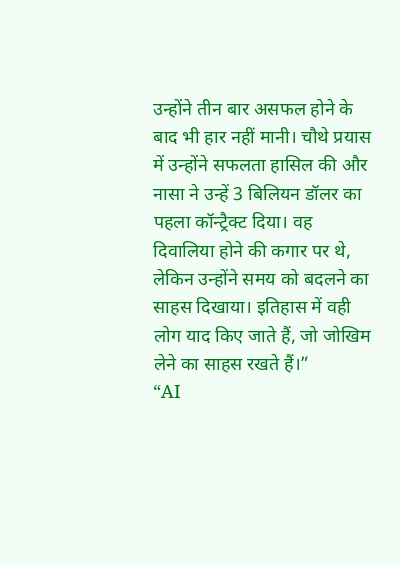उन्होंने तीन बार असफल होने के बाद भी हार नहीं मानी। चौथे प्रयास में उन्होंने सफलता हासिल की और नासा ने उन्हें 3 बिलियन डॉलर का पहला कॉन्ट्रैक्ट दिया। वह दिवालिया होने की कगार पर थे, लेकिन उन्होंने समय को बदलने का साहस दिखाया। इतिहास में वही लोग याद किए जाते हैं, जो जोखिम लेने का साहस रखते हैं।”
“AI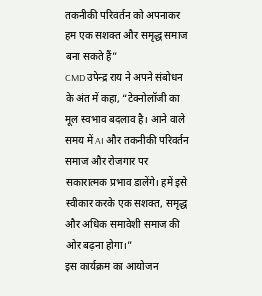तकनीकी परिवर्तन को अपनाकर हम एक सशक्त और समृद्ध समाज बना सकते हैं”
CMD उपेन्द्र राय ने अपने संबोधन के अंत में कहा, “टेक्नोलॉजी का मूल स्वभाव बदलाव है। आने वाले समय में AI और तकनीकी परिवर्तन समाज और रोजगार पर सकारात्मक प्रभाव डालेंगे। हमें इसे स्वीकार करके एक सशक्त, समृद्ध और अधिक समावेशी समाज की ओर बढ़ना होगा।”
इस कार्यक्रम का आयोजन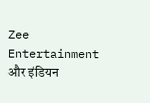Zee Entertainment और इंडियन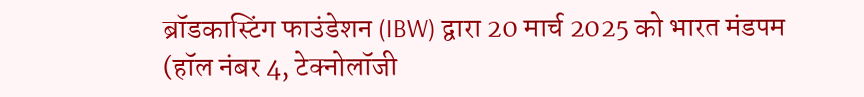ब्रॉडकास्टिंग फाउंडेशन (IBW) द्वारा 20 मार्च 2025 को भारत मंडपम (हॉल नंबर 4, टेक्नोलॉजी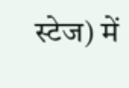स्टेज) में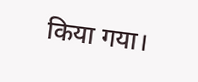किया गया।